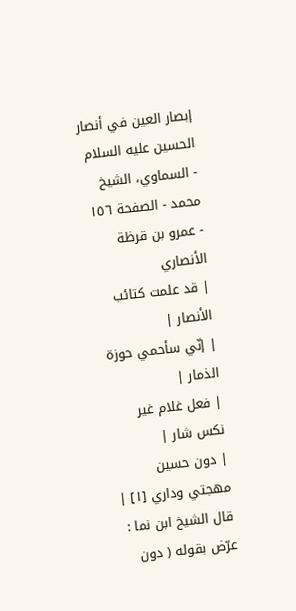إبصار العين في أنصار الحسين عليه السلام - السماوي، الشيخ محمد - الصفحة ١٥٦ - عمرو بن قرظة الأنصاري
| قد علمت كتائب الأنصار |
| إنّي سأحمي حوزة الذمار |
| فعل غلام غير نكس شار |
| دون حسين مهجتي وداري [١] |
قال الشيخ ابن نما : عرّض بقوله ( دون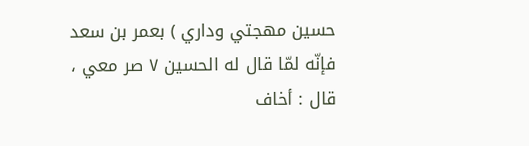حسين مهجتي وداري ) بعمر بن سعد فإنّه لمّا قال له الحسين ٧ صر معي ، قال : أخاف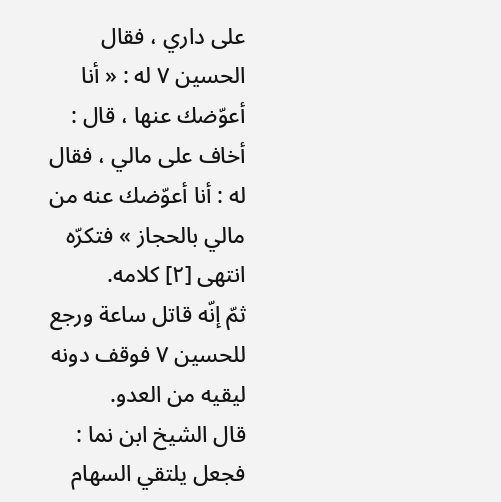على داري ، فقال الحسين ٧ له : « أنا أعوّضك عنها ، قال : أخاف على مالي ، فقال له : أنا أعوّضك عنه من مالي بالحجاز » فتكرّه انتهى [٢] كلامه.
ثمّ إنّه قاتل ساعة ورجع للحسين ٧ فوقف دونه ليقيه من العدو.
قال الشيخ ابن نما : فجعل يلتقي السهام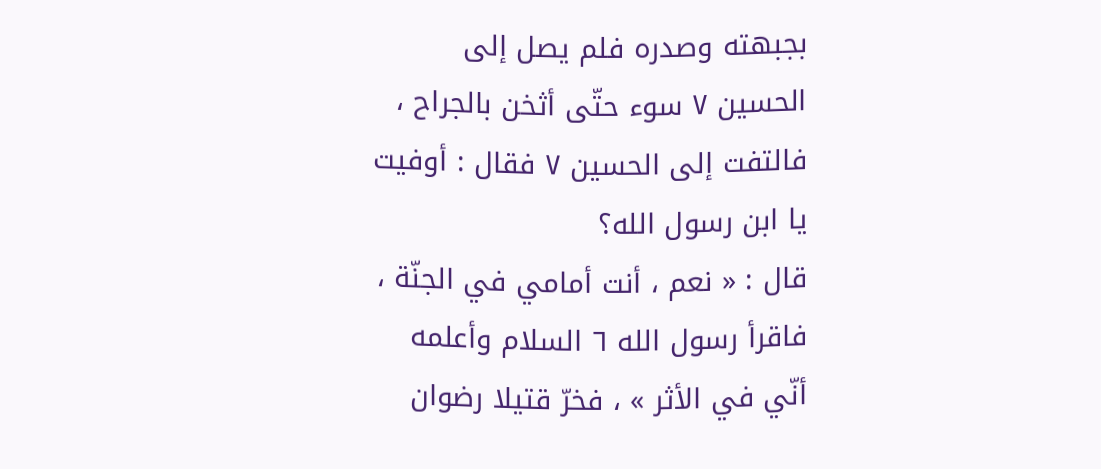بجبهته وصدره فلم يصل إلى الحسين ٧ سوء حتّى أثخن بالجراح ، فالتفت إلى الحسين ٧ فقال : أوفيت يا ابن رسول الله؟
قال : « نعم ، أنت أمامي في الجنّة ، فاقرأ رسول الله ٦ السلام وأعلمه أنّي في الأثر » ، فخرّ قتيلا رضوان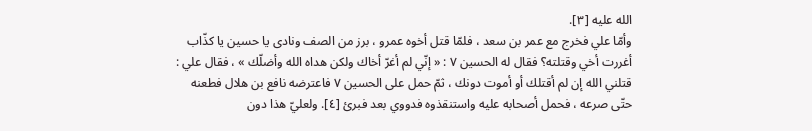الله عليه [٣].
وأمّا علي فخرج مع عمر بن سعد ، فلمّا قتل أخوه عمرو ، برز من الصف ونادى يا حسين يا كذّاب أغررت أخي وقتلته؟ فقال له الحسين ٧ : « إنّي لم أغرّ أخاك ولكن هداه الله وأضلّك » ، فقال علي : قتلني الله إن لم أقتلك أو أموت دونك ، ثمّ حمل على الحسين ٧ فاعترضه نافع بن هلال فطعنه حتّى صرعه ، فحمل أصحابه عليه واستنقذوه فدووي بعد فبرئ [٤]. ولعليّ هذا دون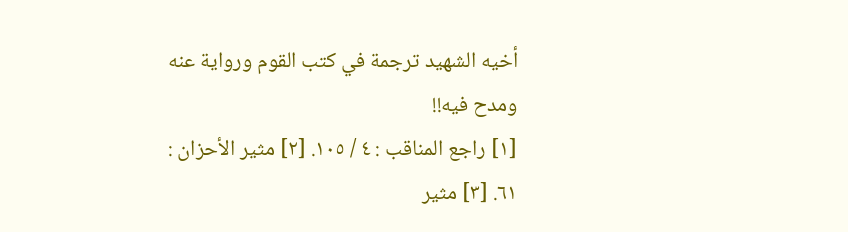أخيه الشهيد ترجمة في كتب القوم ورواية عنه ومدح فيه!!
[١] راجع المناقب : ٤ / ١٠٥. [٢] مثير الأحزان : ٦١. [٣] مثير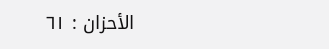الأحزان : ٦١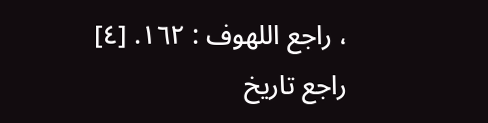، راجع اللهوف : ١٦٢. [٤] راجع تاريخ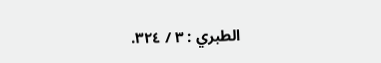الطبري : ٣ / ٣٢٤.